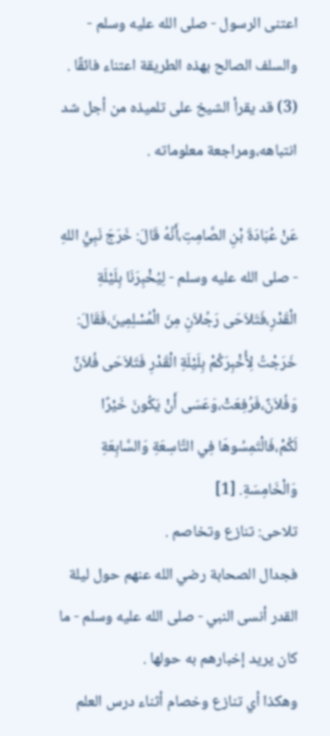اعتنى الرسول - صلى الله عليه وسلم - والسلف الصالح بهذه الطريقة اعتناء فائقًا .
(3) قد يقرأ الشيخ على تلميذه من أجل شد انتباهه،ومراجعة معلوماته .

عَنْ عُبَادَةَ بْنِ الصَّامِتِ،أَنَّهُ قَالَ: خَرَجَ نَبِيُّ اللهِ - صلى الله عليه وسلم - لِيُخْبِرَنَا بِلَيْلَةِ الْقَدْرِ،فَتَلاَحَى رَجُلاَنِ مِنَ الْمُسْلِمِينَ،فَقَالَ: خَرَجْتُ لِأُخْبِرَكُمْ بِلَيْلَةِ الْقَدْرِ فَتَلاَحَى فُلاَنٌ وَفُلاَنٌ،فَرُفِعَتْ،وَعَسَى أَنْ يَكُونَ خَيْرًا لَكُمْ،فَالْتَمِسُوهَا فِي التَّاسِعَةِ وَالسَّابِعَةِ وَالْخَامِسَةِ. [1]
تلاحى: تنازع وتخاصم .
فجدال الصحابة رضي الله عنهم حول ليلة القدر أنسى النبي - صلى الله عليه وسلم - ما كان يريد إخبارهم به حولها .
وهكذا أي تنازع وخصام أثناء درس العلم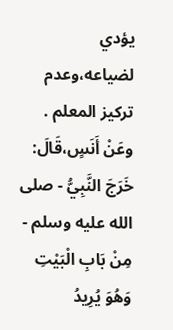يؤدي لضياعه،وعدم تركيز المعلم .
وعَنْ أَنَسٍ،قَالَ: خَرَجَ النَّبِيُّ - صلى الله عليه وسلم - مِنْ بَابِ الْبَيْتِ وَهُوَ يُرِيدُ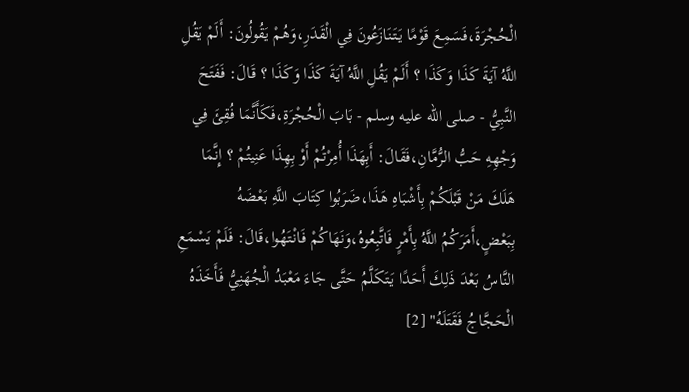الْحُجْرَةَ،فَسَمِعَ قَوْمًا يَتَنَازَعُونَ فِي الْقَدَرِ،وَهُمْ يَقُولُونَ: أَلَمْ يَقُلِ اللَّهُ آيَةَ كَذَا وَكَذَا ؟ أَلَمْ يَقُلِ اللَّهُ آيَةَ كَذَا وَكَذَا ؟ قَالَ: فَفَتَحَ النَّبِيُّ - صلى الله عليه وسلم - بَابَ الْحُجْرَةِ،فَكَأَنَّمَا فُقِئَ فِي وَجْهِهِ حَبُّ الرُّمَّانِ،فَقَالَ: أَبِهَذَا أُمِرْتُمْ أَوْ بِهِذَا عَنِيتُمْ ؟ إِنَّمَا هَلَكَ مَنْ قَبْلَكُمْ بِأَشْبَاهِ هَذَا،ضَرَبُوا كِتَابَ اللَّهِ بَعْضَهُ بِبَعْضٍ،أَمَرَكُمُ اللَّهُ بِأَمْرٍ فَاتَّبِعُوهُ،وَنَهَاكُمْ فَانْتَهُوا،قَالَ: فَلَمْ يَسْمَعِ النَّاسُ بَعْدَ ذَلِكَ أَحَدًا يَتَكَلَّمُ حَتَّى جَاءَ مَعْبَدُ الْجُهَنِيُّ فَأَخَذَهُ الْحَجَّاجُ فَقَتَلَهُ" [2]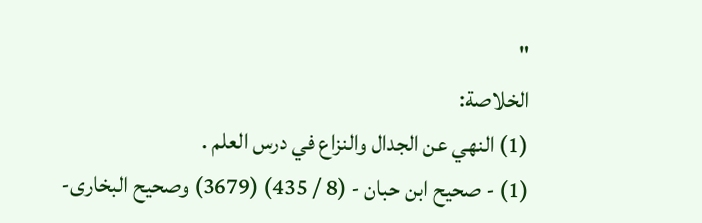"
الخلاصة:
(1) النهي عن الجدال والنزاع في درس العلم .
(1) - صحيح ابن حبان - (8 / 435) (3679) وصحيح البخارى-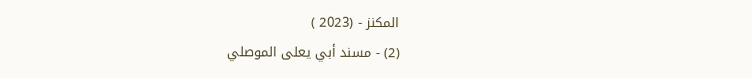المكنز - (2023 )
(2) - مسند أبي يعلى الموصلي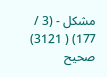مشكل - (3 / 177) ( 3121) صحيح